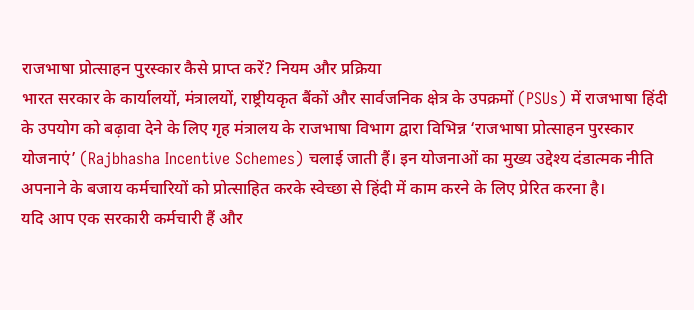राजभाषा प्रोत्साहन पुरस्कार कैसे प्राप्त करें? नियम और प्रक्रिया
भारत सरकार के कार्यालयों, मंत्रालयों, राष्ट्रीयकृत बैंकों और सार्वजनिक क्षेत्र के उपक्रमों (PSUs) में राजभाषा हिंदी के उपयोग को बढ़ावा देने के लिए गृह मंत्रालय के राजभाषा विभाग द्वारा विभिन्न ‘राजभाषा प्रोत्साहन पुरस्कार योजनाएं’ (Rajbhasha Incentive Schemes) चलाई जाती हैं। इन योजनाओं का मुख्य उद्देश्य दंडात्मक नीति अपनाने के बजाय कर्मचारियों को प्रोत्साहित करके स्वेच्छा से हिंदी में काम करने के लिए प्रेरित करना है।
यदि आप एक सरकारी कर्मचारी हैं और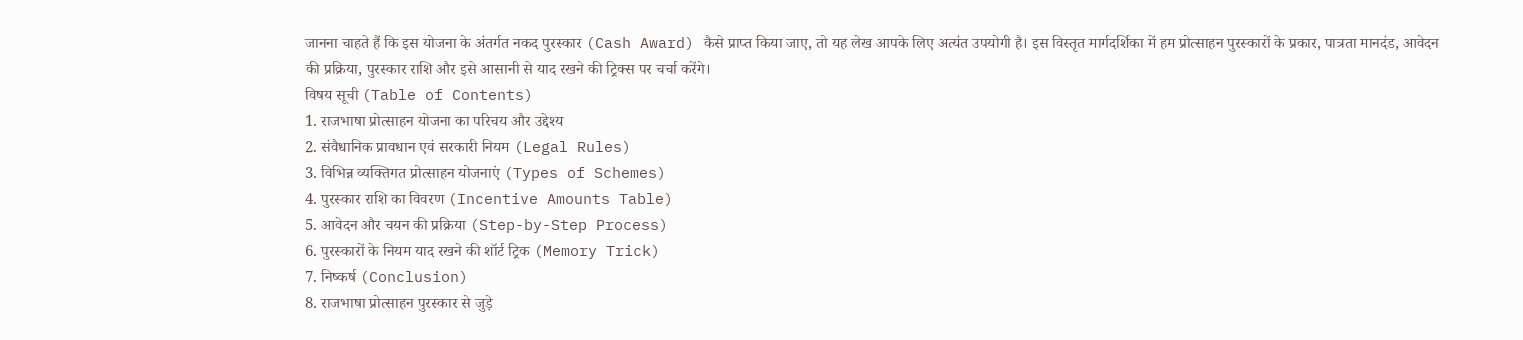जानना चाहते हैं कि इस योजना के अंतर्गत नकद पुरस्कार (Cash Award) कैसे प्राप्त किया जाए, तो यह लेख आपके लिए अत्यंत उपयोगी है। इस विस्तृत मार्गदर्शिका में हम प्रोत्साहन पुरस्कारों के प्रकार, पात्रता मानदंड, आवेदन की प्रक्रिया, पुरस्कार राशि और इसे आसानी से याद रखने की ट्रिक्स पर चर्चा करेंगे।
विषय सूची (Table of Contents)
1. राजभाषा प्रोत्साहन योजना का परिचय और उद्देश्य
2. संवैधानिक प्रावधान एवं सरकारी नियम (Legal Rules)
3. विभिन्न व्यक्तिगत प्रोत्साहन योजनाएं (Types of Schemes)
4. पुरस्कार राशि का विवरण (Incentive Amounts Table)
5. आवेदन और चयन की प्रक्रिया (Step-by-Step Process)
6. पुरस्कारों के नियम याद रखने की शॉर्ट ट्रिक (Memory Trick)
7. निष्कर्ष (Conclusion)
8. राजभाषा प्रोत्साहन पुरस्कार से जुड़े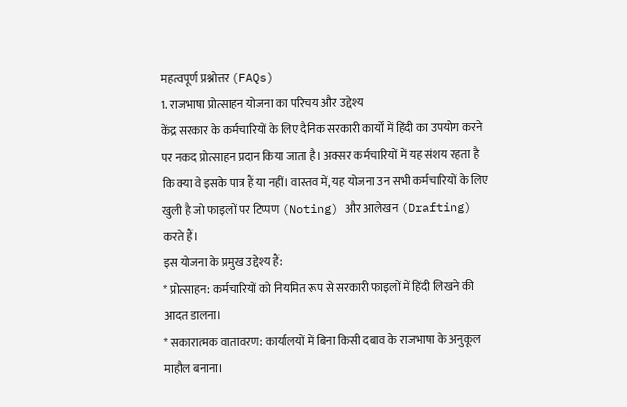महत्वपूर्ण प्रश्नोत्तर (FAQs)
1. राजभाषा प्रोत्साहन योजना का परिचय और उद्देश्य
केंद्र सरकार के कर्मचारियों के लिए दैनिक सरकारी कार्यों में हिंदी का उपयोग करने पर नकद प्रोत्साहन प्रदान किया जाता है। अक्सर कर्मचारियों में यह संशय रहता है कि क्या वे इसके पात्र हैं या नहीं। वास्तव में, यह योजना उन सभी कर्मचारियों के लिए खुली है जो फाइलों पर टिप्पण (Noting) और आलेखन (Drafting) करते हैं।
इस योजना के प्रमुख उद्देश्य हैं:
* प्रोत्साहन: कर्मचारियों को नियमित रूप से सरकारी फाइलों में हिंदी लिखने की आदत डालना।
* सकारात्मक वातावरण: कार्यालयों में बिना किसी दबाव के राजभाषा के अनुकूल माहौल बनाना।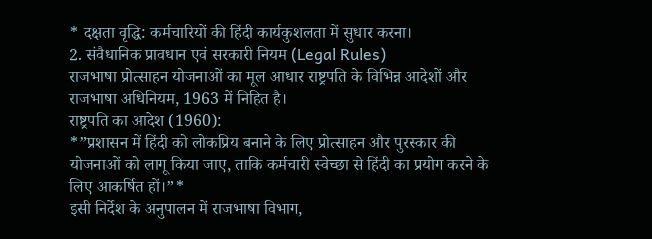* दक्षता वृद्धि: कर्मचारियों की हिंदी कार्यकुशलता में सुधार करना।
2. संवैधानिक प्रावधान एवं सरकारी नियम (Legal Rules)
राजभाषा प्रोत्साहन योजनाओं का मूल आधार राष्ट्रपति के विभिन्न आदेशों और राजभाषा अधिनियम, 1963 में निहित है।
राष्ट्रपति का आदेश (1960):
*”प्रशासन में हिंदी को लोकप्रिय बनाने के लिए प्रोत्साहन और पुरस्कार की योजनाओं को लागू किया जाए, ताकि कर्मचारी स्वेच्छा से हिंदी का प्रयोग करने के लिए आकर्षित हों।”*
इसी निर्देश के अनुपालन में राजभाषा विभाग,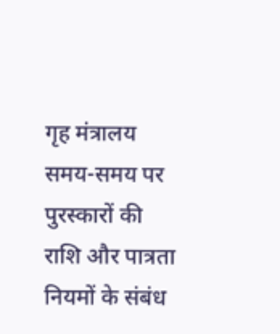गृह मंत्रालय समय-समय पर पुरस्कारों की राशि और पात्रता नियमों के संबंध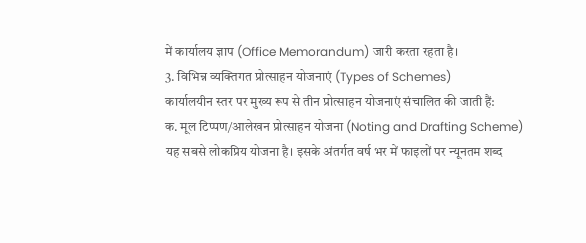में कार्यालय ज्ञाप (Office Memorandum) जारी करता रहता है।
3. विभिन्न व्यक्तिगत प्रोत्साहन योजनाएं (Types of Schemes)
कार्यालयीन स्तर पर मुख्य रूप से तीन प्रोत्साहन योजनाएं संचालित की जाती हैं:
क. मूल टिप्पण/आलेखन प्रोत्साहन योजना (Noting and Drafting Scheme)
यह सबसे लोकप्रिय योजना है। इसके अंतर्गत वर्ष भर में फाइलों पर न्यूनतम शब्द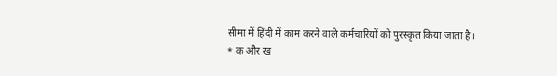सीमा में हिंदी में काम करने वाले कर्मचारियों को पुरस्कृत किया जाता है।
* क और ख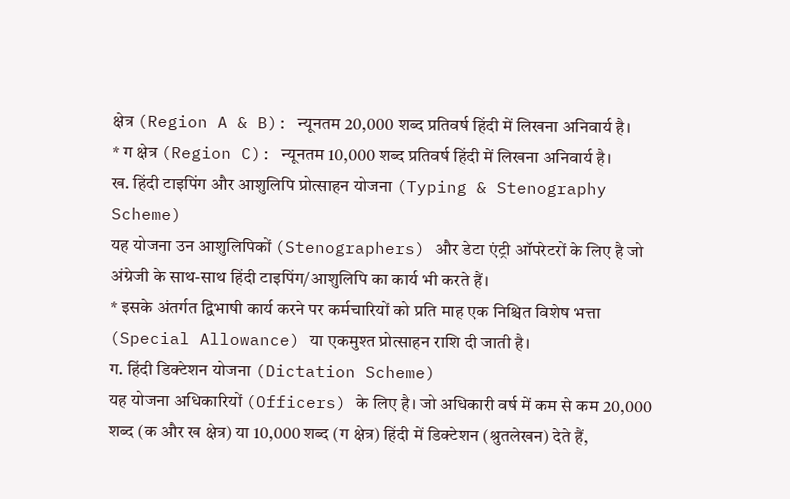क्षेत्र (Region A & B): न्यूनतम 20,000 शब्द प्रतिवर्ष हिंदी में लिखना अनिवार्य है।
* ग क्षेत्र (Region C): न्यूनतम 10,000 शब्द प्रतिवर्ष हिंदी में लिखना अनिवार्य है।
ख. हिंदी टाइपिंग और आशुलिपि प्रोत्साहन योजना (Typing & Stenography Scheme)
यह योजना उन आशुलिपिकों (Stenographers) और डेटा एंट्री ऑपरेटरों के लिए है जो अंग्रेजी के साथ-साथ हिंदी टाइपिंग/आशुलिपि का कार्य भी करते हैं।
* इसके अंतर्गत द्विभाषी कार्य करने पर कर्मचारियों को प्रति माह एक निश्चित विशेष भत्ता (Special Allowance) या एकमुश्त प्रोत्साहन राशि दी जाती है।
ग. हिंदी डिक्टेशन योजना (Dictation Scheme)
यह योजना अधिकारियों (Officers) के लिए है। जो अधिकारी वर्ष में कम से कम 20,000 शब्द (क और ख क्षेत्र) या 10,000 शब्द (ग क्षेत्र) हिंदी में डिक्टेशन (श्रुतलेखन) देते हैं,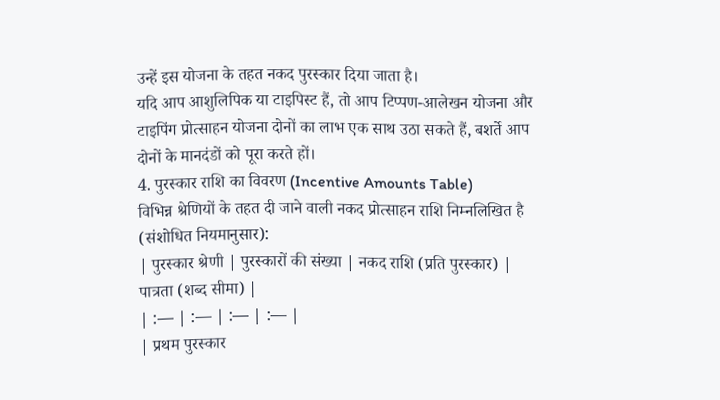उन्हें इस योजना के तहत नकद पुरस्कार दिया जाता है।
यदि आप आशुलिपिक या टाइपिस्ट हैं, तो आप टिप्पण-आलेखन योजना और टाइपिंग प्रोत्साहन योजना दोनों का लाभ एक साथ उठा सकते हैं, बशर्ते आप दोनों के मानदंडों को पूरा करते हों।
4. पुरस्कार राशि का विवरण (Incentive Amounts Table)
विभिन्न श्रेणियों के तहत दी जाने वाली नकद प्रोत्साहन राशि निम्नलिखित है (संशोधित नियमानुसार):
| पुरस्कार श्रेणी | पुरस्कारों की संख्या | नकद राशि (प्रति पुरस्कार) | पात्रता (शब्द सीमा) |
| :— | :— | :— | :— |
| प्रथम पुरस्कार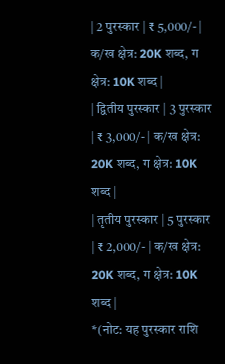| 2 पुरस्कार | ₹ 5,000/- | क/ख क्षेत्र: 20K शब्द, ग क्षेत्र: 10K शब्द |
| द्वितीय पुरस्कार | 3 पुरस्कार | ₹ 3,000/- | क/ख क्षेत्र: 20K शब्द, ग क्षेत्र: 10K शब्द |
| तृतीय पुरस्कार | 5 पुरस्कार | ₹ 2,000/- | क/ख क्षेत्र: 20K शब्द, ग क्षेत्र: 10K शब्द |
*(नोट: यह पुरस्कार राशि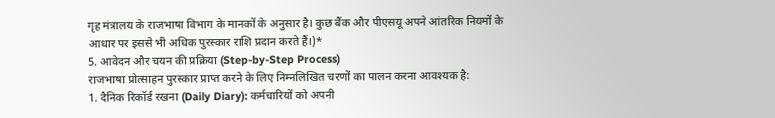गृह मंत्रालय के राजभाषा विभाग के मानकों के अनुसार है। कुछ बैंक और पीएसयू अपने आंतरिक नियमों के आधार पर इससे भी अधिक पुरस्कार राशि प्रदान करते हैं।)*
5. आवेदन और चयन की प्रक्रिया (Step-by-Step Process)
राजभाषा प्रोत्साहन पुरस्कार प्राप्त करने के लिए निम्नलिखित चरणों का पालन करना आवश्यक है:
1. दैनिक रिकॉर्ड रखना (Daily Diary): कर्मचारियों को अपनी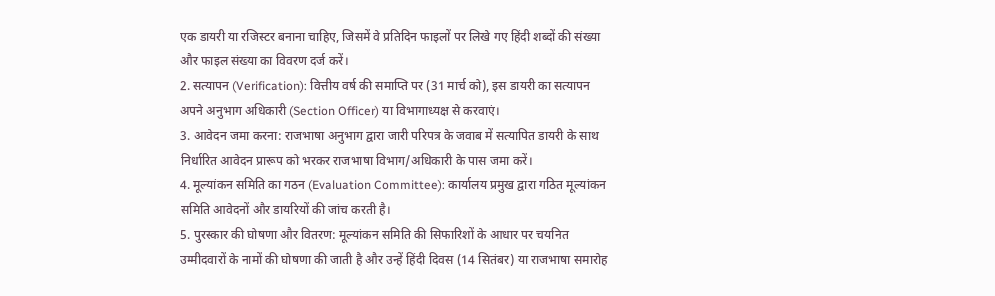एक डायरी या रजिस्टर बनाना चाहिए, जिसमें वे प्रतिदिन फाइलों पर लिखे गए हिंदी शब्दों की संख्या और फाइल संख्या का विवरण दर्ज करें।
2. सत्यापन (Verification): वित्तीय वर्ष की समाप्ति पर (31 मार्च को), इस डायरी का सत्यापन अपने अनुभाग अधिकारी (Section Officer) या विभागाध्यक्ष से करवाएं।
3. आवेदन जमा करना: राजभाषा अनुभाग द्वारा जारी परिपत्र के जवाब में सत्यापित डायरी के साथ निर्धारित आवेदन प्रारूप को भरकर राजभाषा विभाग/अधिकारी के पास जमा करें।
4. मूल्यांकन समिति का गठन (Evaluation Committee): कार्यालय प्रमुख द्वारा गठित मूल्यांकन समिति आवेदनों और डायरियों की जांच करती है।
5. पुरस्कार की घोषणा और वितरण: मूल्यांकन समिति की सिफारिशों के आधार पर चयनित उम्मीदवारों के नामों की घोषणा की जाती है और उन्हें हिंदी दिवस (14 सितंबर) या राजभाषा समारोह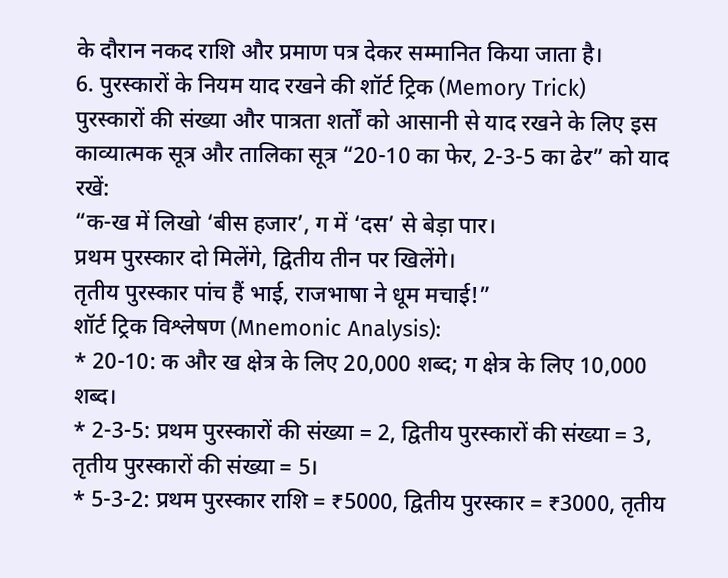के दौरान नकद राशि और प्रमाण पत्र देकर सम्मानित किया जाता है।
6. पुरस्कारों के नियम याद रखने की शॉर्ट ट्रिक (Memory Trick)
पुरस्कारों की संख्या और पात्रता शर्तों को आसानी से याद रखने के लिए इस काव्यात्मक सूत्र और तालिका सूत्र “20-10 का फेर, 2-3-5 का ढेर” को याद रखें:
“क-ख में लिखो ‘बीस हजार’, ग में ‘दस’ से बेड़ा पार।
प्रथम पुरस्कार दो मिलेंगे, द्वितीय तीन पर खिलेंगे।
तृतीय पुरस्कार पांच हैं भाई, राजभाषा ने धूम मचाई!”
शॉर्ट ट्रिक विश्लेषण (Mnemonic Analysis):
* 20-10: क और ख क्षेत्र के लिए 20,000 शब्द; ग क्षेत्र के लिए 10,000 शब्द।
* 2-3-5: प्रथम पुरस्कारों की संख्या = 2, द्वितीय पुरस्कारों की संख्या = 3, तृतीय पुरस्कारों की संख्या = 5।
* 5-3-2: प्रथम पुरस्कार राशि = ₹5000, द्वितीय पुरस्कार = ₹3000, तृतीय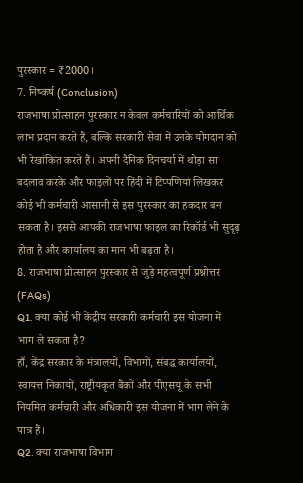पुरस्कार = ₹2000।
7. निष्कर्ष (Conclusion)
राजभाषा प्रोत्साहन पुरस्कार न केवल कर्मचारियों को आर्थिक लाभ प्रदान करते हैं, बल्कि सरकारी सेवा में उनके योगदान को भी रेखांकित करते हैं। अपनी दैनिक दिनचर्या में थोड़ा सा बदलाव करके और फाइलों पर हिंदी में टिप्पणियां लिखकर कोई भी कर्मचारी आसानी से इस पुरस्कार का हकदार बन सकता है। इससे आपकी राजभाषा फाइल का रिकॉर्ड भी सुदृढ़ होता है और कार्यालय का मान भी बढ़ता है।
8. राजभाषा प्रोत्साहन पुरस्कार से जुड़े महत्वपूर्ण प्रश्नोत्तर (FAQs)
Q1. क्या कोई भी केंद्रीय सरकारी कर्मचारी इस योजना में भाग ले सकता है?
हाँ, केंद्र सरकार के मंत्रालयों, विभागों, संबद्ध कार्यालयों, स्वायत्त निकायों, राष्ट्रीयकृत बैंकों और पीएसयू के सभी नियमित कर्मचारी और अधिकारी इस योजना में भाग लेने के पात्र हैं।
Q2. क्या राजभाषा विभाग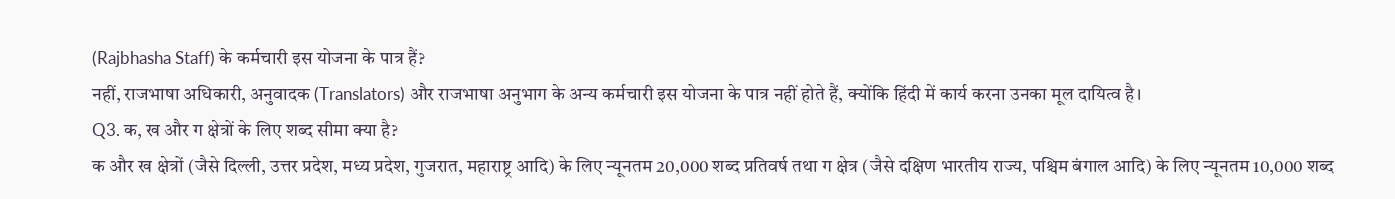(Rajbhasha Staff) के कर्मचारी इस योजना के पात्र हैं?
नहीं, राजभाषा अधिकारी, अनुवादक (Translators) और राजभाषा अनुभाग के अन्य कर्मचारी इस योजना के पात्र नहीं होते हैं, क्योंकि हिंदी में कार्य करना उनका मूल दायित्व है।
Q3. क, ख और ग क्षेत्रों के लिए शब्द सीमा क्या है?
क और ख क्षेत्रों (जैसे दिल्ली, उत्तर प्रदेश, मध्य प्रदेश, गुजरात, महाराष्ट्र आदि) के लिए न्यूनतम 20,000 शब्द प्रतिवर्ष तथा ग क्षेत्र (जैसे दक्षिण भारतीय राज्य, पश्चिम बंगाल आदि) के लिए न्यूनतम 10,000 शब्द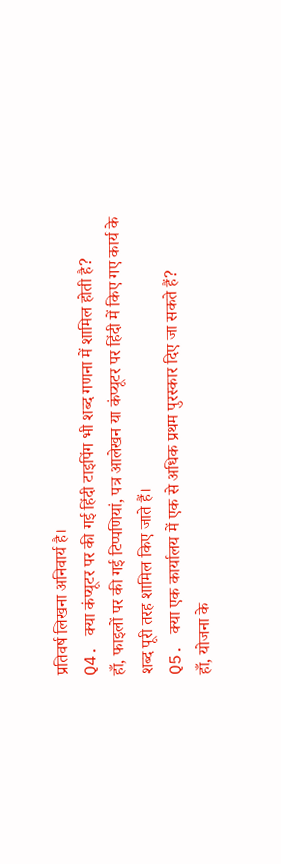प्रतिवर्ष लिखना अनिवार्य है।
Q4. क्या कंप्यूटर पर की गई हिंदी टाइपिंग भी शब्द गणना में शामिल होती है?
हाँ, फाइलों पर की गई टिप्पणियां, पत्र आलेखन या कंप्यूटर पर हिंदी में किए गए कार्य के शब्द पूरी तरह शामिल किए जाते हैं।
Q5. क्या एक कार्यालय में एक से अधिक प्रथम पुरस्कार दिए जा सकते हैं?
हाँ, योजना के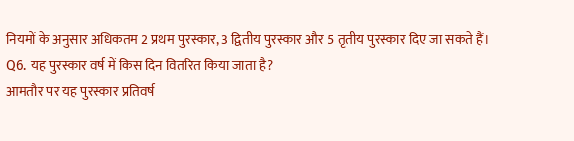नियमों के अनुसार अधिकतम 2 प्रथम पुरस्कार, 3 द्वितीय पुरस्कार और 5 तृतीय पुरस्कार दिए जा सकते हैं।
Q6. यह पुरस्कार वर्ष में किस दिन वितरित किया जाता है?
आमतौर पर यह पुरस्कार प्रतिवर्ष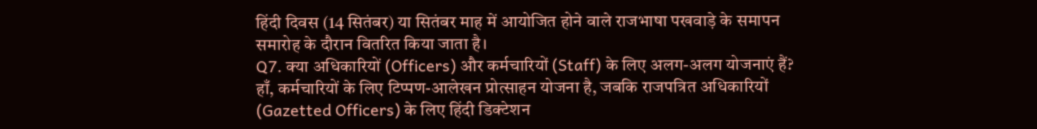हिंदी दिवस (14 सितंबर) या सितंबर माह में आयोजित होने वाले राजभाषा पखवाड़े के समापन समारोह के दौरान वितरित किया जाता है।
Q7. क्या अधिकारियों (Officers) और कर्मचारियों (Staff) के लिए अलग-अलग योजनाएं हैं?
हाँ, कर्मचारियों के लिए टिप्पण-आलेखन प्रोत्साहन योजना है, जबकि राजपत्रित अधिकारियों (Gazetted Officers) के लिए हिंदी डिक्टेशन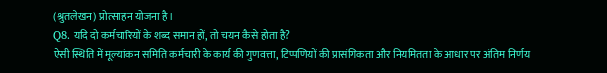(श्रुतलेखन) प्रोत्साहन योजना है।
Q8. यदि दो कर्मचारियों के शब्द समान हों, तो चयन कैसे होता है?
ऐसी स्थिति में मूल्यांकन समिति कर्मचारी के कार्य की गुणवत्ता, टिप्पणियों की प्रासंगिकता और नियमितता के आधार पर अंतिम निर्णय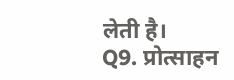लेती है।
Q9. प्रोत्साहन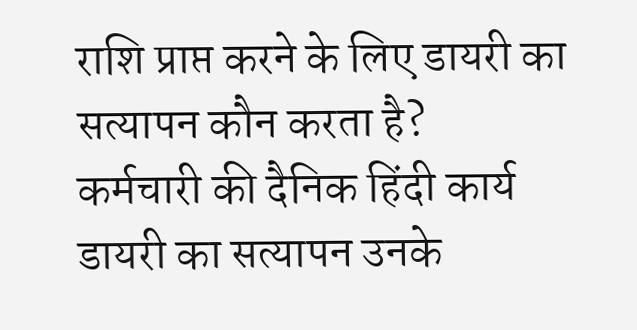राशि प्राप्त करने के लिए डायरी का सत्यापन कौन करता है?
कर्मचारी की दैनिक हिंदी कार्य डायरी का सत्यापन उनके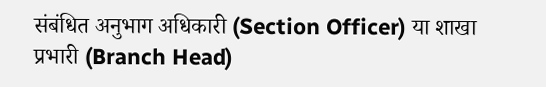संबंधित अनुभाग अधिकारी (Section Officer) या शाखा प्रभारी (Branch Head)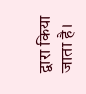द्वारा किया जाता है।